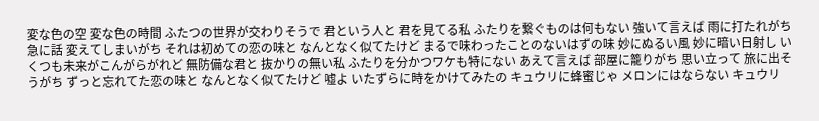変な色の空 変な色の時間 ふたつの世界が交わりそうで 君という人と 君を見てる私 ふたりを繋ぐものは何もない 強いて言えば 雨に打たれがち 急に話 変えてしまいがち それは初めての恋の味と なんとなく似てたけど まるで味わったことのないはずの味 妙にぬるい風 妙に暗い日射し いくつも未来がこんがらがれど 無防備な君と 抜かりの無い私 ふたりを分かつワケも特にない あえて言えば 部屋に籠りがち 思い立って 旅に出そうがち ずっと忘れてた恋の味と なんとなく似てたけど 嘘よ いたずらに時をかけてみたの キュウリに蜂蜜じゃ メロンにはならない キュウリ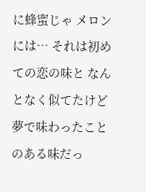に蜂蜜じゃ メロンには… それは初めての恋の味と なんとなく似てたけど 夢で味わったことのある味だっ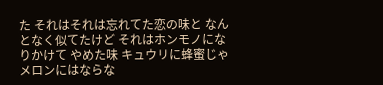た それはそれは忘れてた恋の味と なんとなく似てたけど それはホンモノになりかけて やめた味 キュウリに蜂蜜じゃ メロンにはならな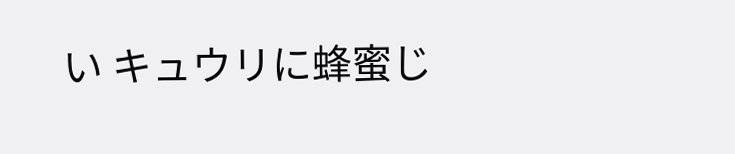い キュウリに蜂蜜じ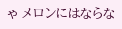ゃ メロンにはならな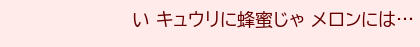い キュウリに蜂蜜じゃ メロンには…